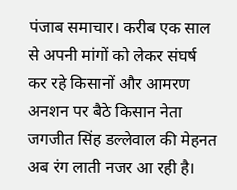पंजाब समाचार। करीब एक साल से अपनी मांगों को लेकर संघर्ष कर रहे किसानों और आमरण अनशन पर बैठे किसान नेता जगजीत सिंह डल्लेवाल की मेहनत अब रंग लाती नजर आ रही है।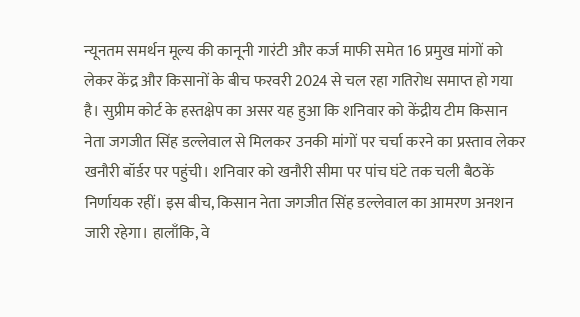न्यूनतम समर्थन मूल्य की कानूनी गारंटी और कर्ज माफी समेत 16 प्रमुख मांगों को लेकर केंद्र और किसानों के बीच फरवरी 2024 से चल रहा गतिरोध समाप्त हो गया है। सुप्रीम कोर्ट के हस्तक्षेप का असर यह हुआ कि शनिवार को केंद्रीय टीम किसान नेता जगजीत सिंह डल्लेवाल से मिलकर उनकी मांगों पर चर्चा करने का प्रस्ताव लेकर खनौरी बॉर्डर पर पहुंची। शनिवार को खनौरी सीमा पर पांच घंटे तक चली बैठकें निर्णायक रहीं। इस बीच, किसान नेता जगजीत सिंह डल्लेवाल का आमरण अनशन जारी रहेगा। हालाँकि, वे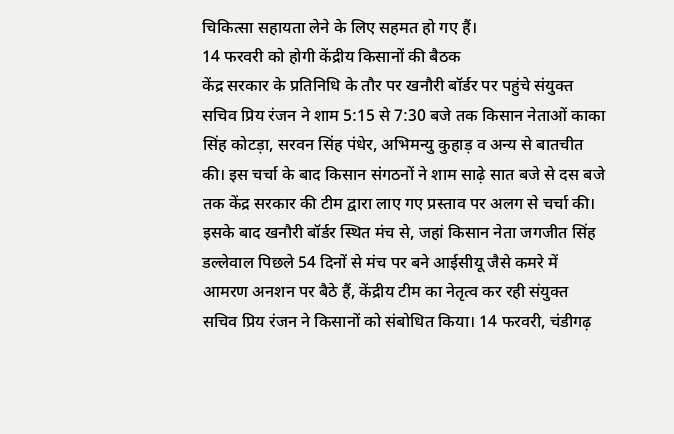चिकित्सा सहायता लेने के लिए सहमत हो गए हैं।
14 फरवरी को होगी केंद्रीय किसानों की बैठक
केंद्र सरकार के प्रतिनिधि के तौर पर खनौरी बॉर्डर पर पहुंचे संयुक्त सचिव प्रिय रंजन ने शाम 5:15 से 7:30 बजे तक किसान नेताओं काका सिंह कोटड़ा, सरवन सिंह पंधेर, अभिमन्यु कुहाड़ व अन्य से बातचीत की। इस चर्चा के बाद किसान संगठनों ने शाम साढ़े सात बजे से दस बजे तक केंद्र सरकार की टीम द्वारा लाए गए प्रस्ताव पर अलग से चर्चा की। इसके बाद खनौरी बॉर्डर स्थित मंच से, जहां किसान नेता जगजीत सिंह डल्लेवाल पिछले 54 दिनों से मंच पर बने आईसीयू जैसे कमरे में आमरण अनशन पर बैठे हैं, केंद्रीय टीम का नेतृत्व कर रही संयुक्त सचिव प्रिय रंजन ने किसानों को संबोधित किया। 14 फरवरी, चंडीगढ़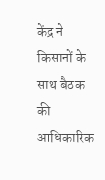केंद्र ने किसानों के साथ बैठक की आधिकारिक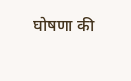घोषणा की